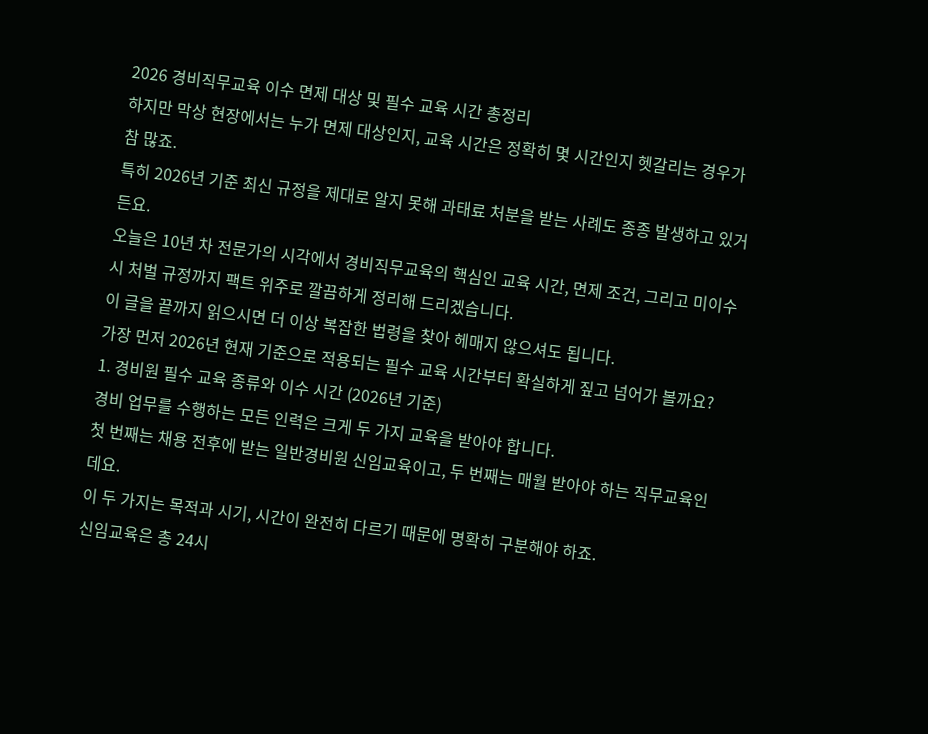2026 경비직무교육 이수 면제 대상 및 필수 교육 시간 총정리
하지만 막상 현장에서는 누가 면제 대상인지, 교육 시간은 정확히 몇 시간인지 헷갈리는 경우가 참 많죠.
특히 2026년 기준 최신 규정을 제대로 알지 못해 과태료 처분을 받는 사례도 종종 발생하고 있거든요.
오늘은 10년 차 전문가의 시각에서 경비직무교육의 핵심인 교육 시간, 면제 조건, 그리고 미이수 시 처벌 규정까지 팩트 위주로 깔끔하게 정리해 드리겠습니다.
이 글을 끝까지 읽으시면 더 이상 복잡한 법령을 찾아 헤매지 않으셔도 됩니다.
가장 먼저 2026년 현재 기준으로 적용되는 필수 교육 시간부터 확실하게 짚고 넘어가 볼까요?
1. 경비원 필수 교육 종류와 이수 시간 (2026년 기준)
경비 업무를 수행하는 모든 인력은 크게 두 가지 교육을 받아야 합니다.
첫 번째는 채용 전후에 받는 일반경비원 신임교육이고, 두 번째는 매월 받아야 하는 직무교육인데요.
이 두 가지는 목적과 시기, 시간이 완전히 다르기 때문에 명확히 구분해야 하죠.
신임교육은 총 24시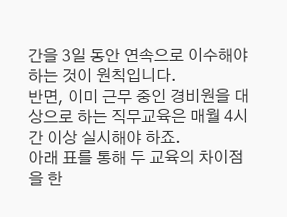간을 3일 동안 연속으로 이수해야 하는 것이 원칙입니다.
반면, 이미 근무 중인 경비원을 대상으로 하는 직무교육은 매월 4시간 이상 실시해야 하죠.
아래 표를 통해 두 교육의 차이점을 한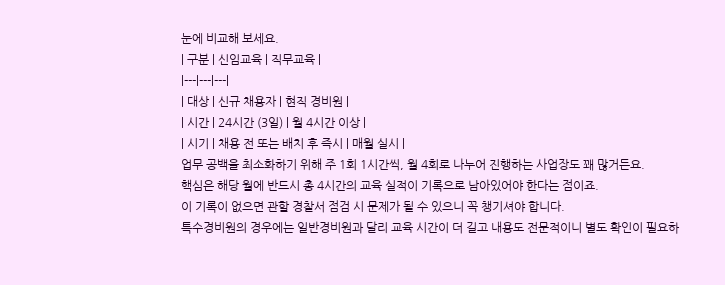눈에 비교해 보세요.
| 구분 | 신임교육 | 직무교육 |
|---|---|---|
| 대상 | 신규 채용자 | 현직 경비원 |
| 시간 | 24시간 (3일) | 월 4시간 이상 |
| 시기 | 채용 전 또는 배치 후 즉시 | 매월 실시 |
업무 공백을 최소화하기 위해 주 1회 1시간씩, 월 4회로 나누어 진행하는 사업장도 꽤 많거든요.
핵심은 해당 월에 반드시 총 4시간의 교육 실적이 기록으로 남아있어야 한다는 점이죠.
이 기록이 없으면 관할 경찰서 점검 시 문제가 될 수 있으니 꼭 챙기셔야 합니다.
특수경비원의 경우에는 일반경비원과 달리 교육 시간이 더 길고 내용도 전문적이니 별도 확인이 필요하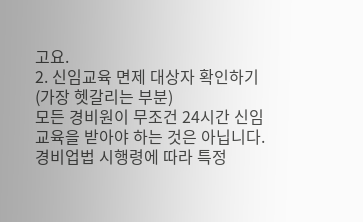고요.
2. 신임교육 면제 대상자 확인하기 (가장 헷갈리는 부분)
모든 경비원이 무조건 24시간 신임교육을 받아야 하는 것은 아닙니다.
경비업법 시행령에 따라 특정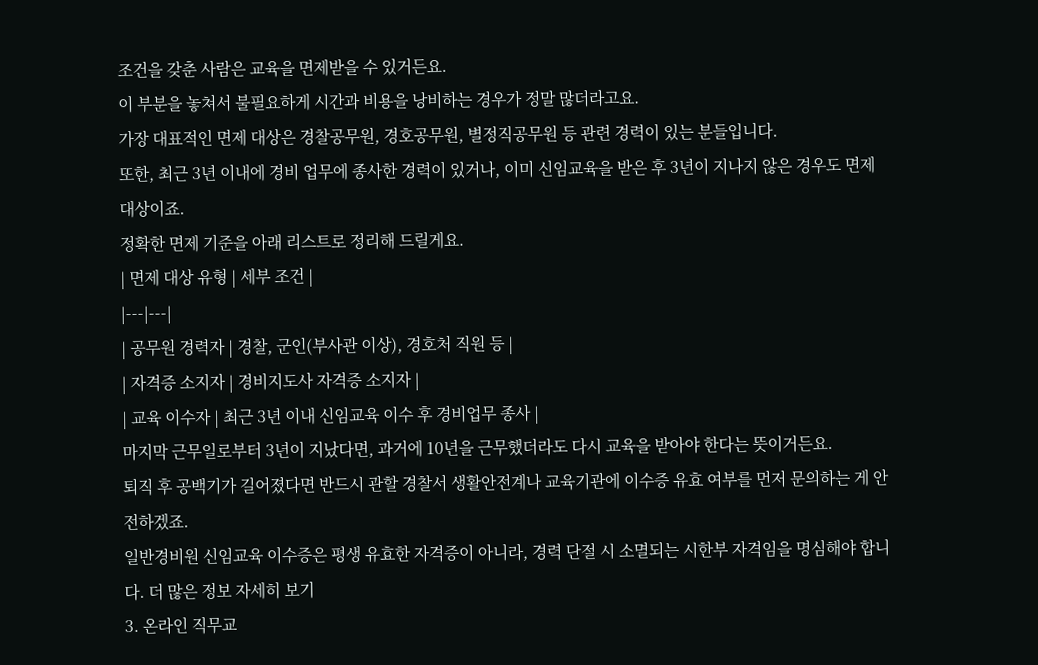조건을 갖춘 사람은 교육을 면제받을 수 있거든요.
이 부분을 놓쳐서 불필요하게 시간과 비용을 낭비하는 경우가 정말 많더라고요.
가장 대표적인 면제 대상은 경찰공무원, 경호공무원, 별정직공무원 등 관련 경력이 있는 분들입니다.
또한, 최근 3년 이내에 경비 업무에 종사한 경력이 있거나, 이미 신임교육을 받은 후 3년이 지나지 않은 경우도 면제 대상이죠.
정확한 면제 기준을 아래 리스트로 정리해 드릴게요.
| 면제 대상 유형 | 세부 조건 |
|---|---|
| 공무원 경력자 | 경찰, 군인(부사관 이상), 경호처 직원 등 |
| 자격증 소지자 | 경비지도사 자격증 소지자 |
| 교육 이수자 | 최근 3년 이내 신임교육 이수 후 경비업무 종사 |
마지막 근무일로부터 3년이 지났다면, 과거에 10년을 근무했더라도 다시 교육을 받아야 한다는 뜻이거든요.
퇴직 후 공백기가 길어졌다면 반드시 관할 경찰서 생활안전계나 교육기관에 이수증 유효 여부를 먼저 문의하는 게 안전하겠죠.
일반경비원 신임교육 이수증은 평생 유효한 자격증이 아니라, 경력 단절 시 소멸되는 시한부 자격임을 명심해야 합니다. 더 많은 정보 자세히 보기
3. 온라인 직무교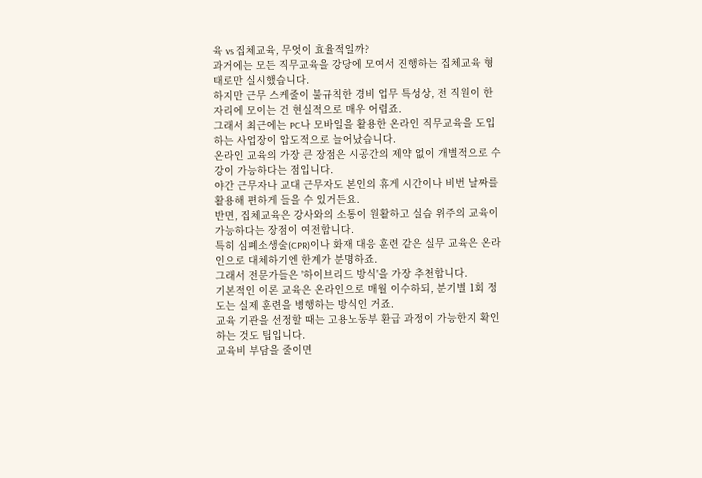육 vs 집체교육, 무엇이 효율적일까?
과거에는 모든 직무교육을 강당에 모여서 진행하는 집체교육 형태로만 실시했습니다.
하지만 근무 스케줄이 불규칙한 경비 업무 특성상, 전 직원이 한자리에 모이는 건 현실적으로 매우 어렵죠.
그래서 최근에는 PC나 모바일을 활용한 온라인 직무교육을 도입하는 사업장이 압도적으로 늘어났습니다.
온라인 교육의 가장 큰 장점은 시공간의 제약 없이 개별적으로 수강이 가능하다는 점입니다.
야간 근무자나 교대 근무자도 본인의 휴게 시간이나 비번 날짜를 활용해 편하게 들을 수 있거든요.
반면, 집체교육은 강사와의 소통이 원활하고 실습 위주의 교육이 가능하다는 장점이 여전합니다.
특히 심폐소생술(CPR)이나 화재 대응 훈련 같은 실무 교육은 온라인으로 대체하기엔 한계가 분명하죠.
그래서 전문가들은 '하이브리드 방식'을 가장 추천합니다.
기본적인 이론 교육은 온라인으로 매월 이수하되, 분기별 1회 정도는 실제 훈련을 병행하는 방식인 거죠.
교육 기관을 선정할 때는 고용노동부 환급 과정이 가능한지 확인하는 것도 팁입니다.
교육비 부담을 줄이면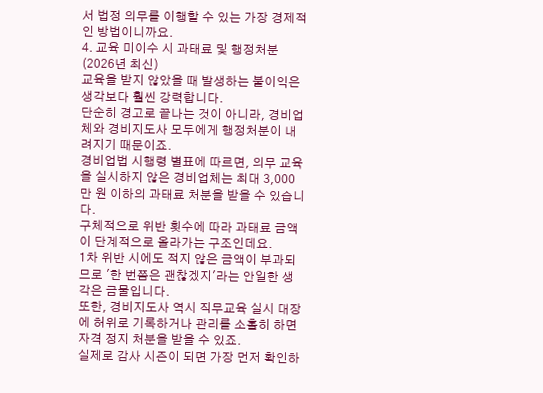서 법정 의무를 이행할 수 있는 가장 경제적인 방법이니까요.
4. 교육 미이수 시 과태료 및 행정처분 (2026년 최신)
교육을 받지 않았을 때 발생하는 불이익은 생각보다 훨씬 강력합니다.
단순히 경고로 끝나는 것이 아니라, 경비업체와 경비지도사 모두에게 행정처분이 내려지기 때문이죠.
경비업법 시행령 별표에 따르면, 의무 교육을 실시하지 않은 경비업체는 최대 3,000만 원 이하의 과태료 처분을 받을 수 있습니다.
구체적으로 위반 횟수에 따라 과태료 금액이 단계적으로 올라가는 구조인데요.
1차 위반 시에도 적지 않은 금액이 부과되므로 '한 번쯤은 괜찮겠지'라는 안일한 생각은 금물입니다.
또한, 경비지도사 역시 직무교육 실시 대장에 허위로 기록하거나 관리를 소홀히 하면 자격 정지 처분을 받을 수 있죠.
실제로 감사 시즌이 되면 가장 먼저 확인하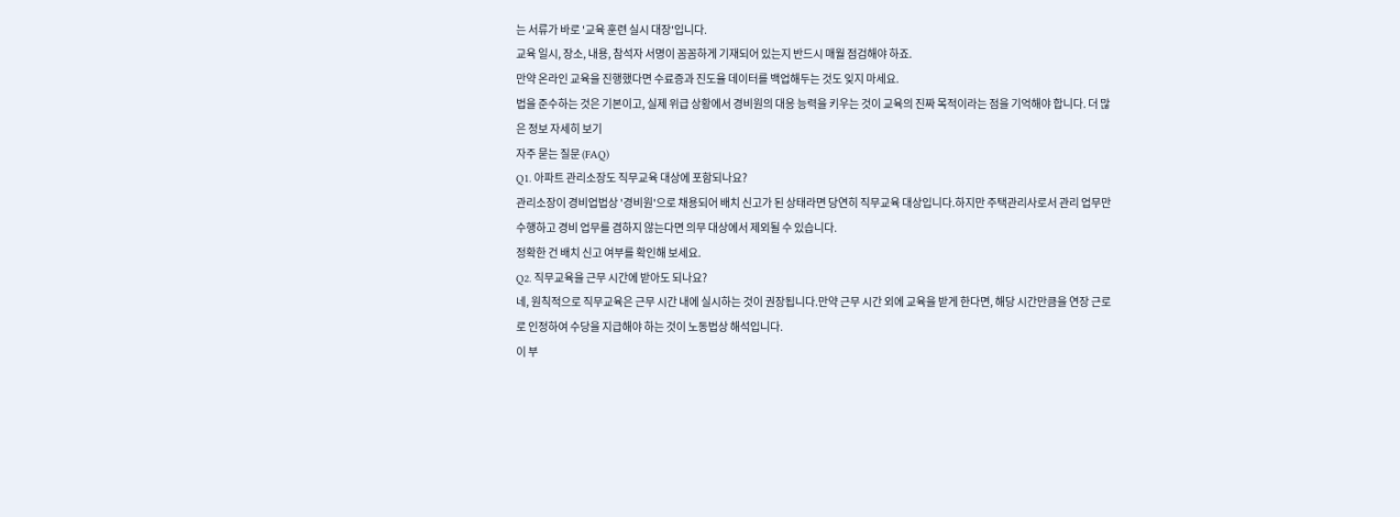는 서류가 바로 '교육 훈련 실시 대장'입니다.
교육 일시, 장소, 내용, 참석자 서명이 꼼꼼하게 기재되어 있는지 반드시 매월 점검해야 하죠.
만약 온라인 교육을 진행했다면 수료증과 진도율 데이터를 백업해두는 것도 잊지 마세요.
법을 준수하는 것은 기본이고, 실제 위급 상황에서 경비원의 대응 능력을 키우는 것이 교육의 진짜 목적이라는 점을 기억해야 합니다. 더 많은 정보 자세히 보기
자주 묻는 질문 (FAQ)
Q1. 아파트 관리소장도 직무교육 대상에 포함되나요?
관리소장이 경비업법상 '경비원'으로 채용되어 배치 신고가 된 상태라면 당연히 직무교육 대상입니다.하지만 주택관리사로서 관리 업무만 수행하고 경비 업무를 겸하지 않는다면 의무 대상에서 제외될 수 있습니다.
정확한 건 배치 신고 여부를 확인해 보세요.
Q2. 직무교육을 근무 시간에 받아도 되나요?
네, 원칙적으로 직무교육은 근무 시간 내에 실시하는 것이 권장됩니다.만약 근무 시간 외에 교육을 받게 한다면, 해당 시간만큼을 연장 근로로 인정하여 수당을 지급해야 하는 것이 노동법상 해석입니다.
이 부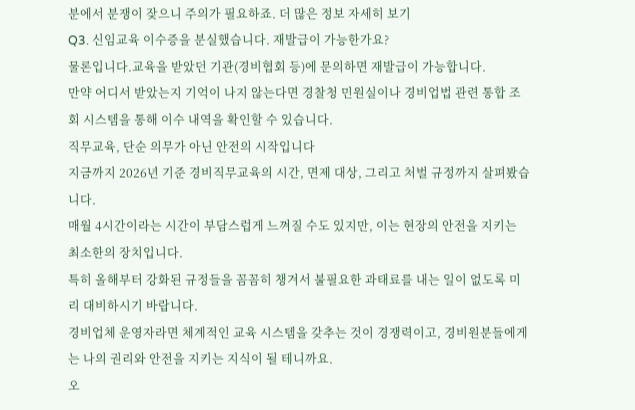분에서 분쟁이 잦으니 주의가 필요하죠. 더 많은 정보 자세히 보기
Q3. 신임교육 이수증을 분실했습니다. 재발급이 가능한가요?
물론입니다.교육을 받았던 기관(경비협회 등)에 문의하면 재발급이 가능합니다.
만약 어디서 받았는지 기억이 나지 않는다면 경찰청 민원실이나 경비업법 관련 통합 조회 시스템을 통해 이수 내역을 확인할 수 있습니다.
직무교육, 단순 의무가 아닌 안전의 시작입니다
지금까지 2026년 기준 경비직무교육의 시간, 면제 대상, 그리고 처벌 규정까지 살펴봤습니다.
매월 4시간이라는 시간이 부담스럽게 느껴질 수도 있지만, 이는 현장의 안전을 지키는 최소한의 장치입니다.
특히 올해부터 강화된 규정들을 꼼꼼히 챙겨서 불필요한 과태료를 내는 일이 없도록 미리 대비하시기 바랍니다.
경비업체 운영자라면 체계적인 교육 시스템을 갖추는 것이 경쟁력이고, 경비원분들에게는 나의 권리와 안전을 지키는 지식이 될 테니까요.
오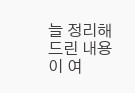늘 정리해 드린 내용이 여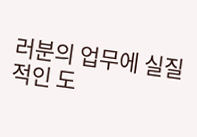러분의 업무에 실질적인 도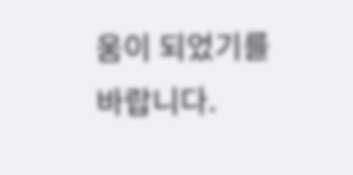움이 되었기를 바랍니다.